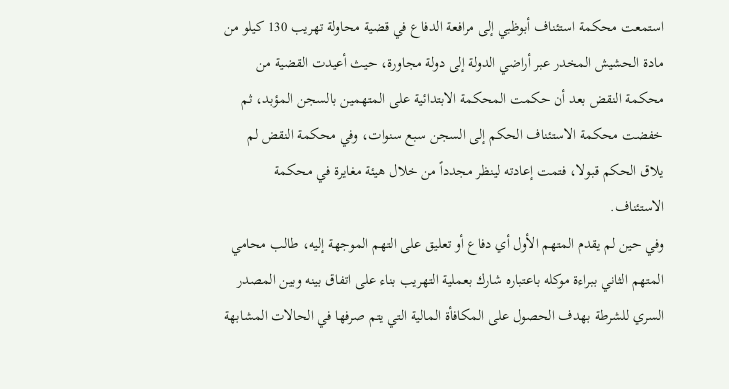استمعت محكمة استئناف أبوظبي إلى مرافعة الدفاع في قضية محاولة تهريب 130 كيلو من مادة الحشيش المخدر عبر أراضي الدولة إلى دولة مجاورة، حيث أعيدت القضية من محكمة النقض بعد أن حكمت المحكمة الابتدائية على المتهمين بالسجن المؤبد، ثم خفضت محكمة الاستئناف الحكم إلى السجن سبع سنوات، وفي محكمة النقض لم يلاق الحكم قبولا، فتمت إعادته لينظر مجدداً من خلال هيئة مغايرة في محكمة الاستئناف.
وفي حين لم يقدم المتهم الأول أي دفاع أو تعليق على التهم الموجهة إليه، طالب محامي المتهم الثاني ببراءة موكله باعتباره شارك بعملية التهريب بناء على اتفاق بينه وبين المصدر السري للشرطة بهدف الحصول على المكافأة المالية التي يتم صرفها في الحالات المشابهة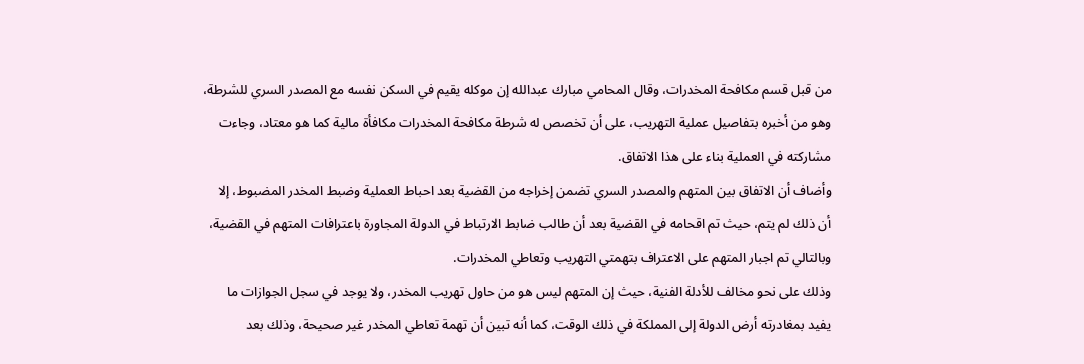من قبل قسم مكافحة المخدرات، وقال المحامي مبارك عبدالله إن موكله يقيم في السكن نفسه مع المصدر السري للشرطة، وهو من أخبره بتفاصيل عملية التهريب، على أن تخصص له شرطة مكافحة المخدرات مكافأة مالية كما هو معتاد، وجاءت مشاركته في العملية بناء على هذا الاتفاق.
وأضاف أن الاتفاق بين المتهم والمصدر السري تضمن إخراجه من القضية بعد احباط العملية وضبط المخدر المضبوط، إلا أن ذلك لم يتم، حيث تم اقحامه في القضية بعد أن طالب ضابط الارتباط في الدولة المجاورة باعترافات المتهم في القضية، وبالتالي تم اجبار المتهم على الاعتراف بتهمتي التهريب وتعاطي المخدرات.
وذلك على نحو مخالف للأدلة الفنية، حيث إن المتهم ليس هو من حاول تهريب المخدر، ولا يوجد في سجل الجوازات ما يفيد بمغادرته أرض الدولة إلى المملكة في ذلك الوقت، كما أنه تبين أن تهمة تعاطي المخدر غير صحيحة، وذلك بعد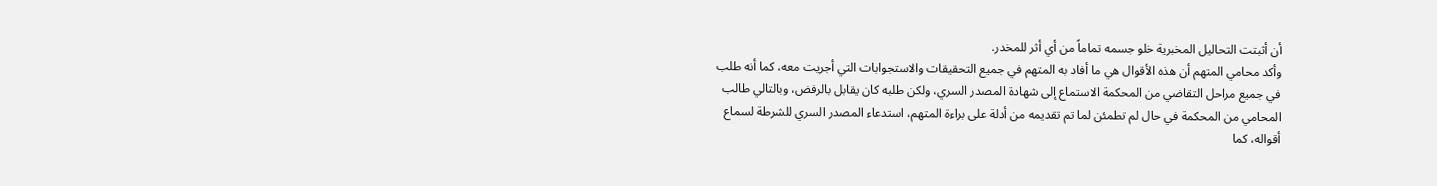أن أثبتت التحاليل المخبرية خلو جسمه تماماً من أي أثر للمخدر.
وأكد محامي المتهم أن هذه الأقوال هي ما أفاد به المتهم في جميع التحقيقات والاستجوابات التي أجريت معه، كما أنه طلب في جميع مراحل التقاضي من المحكمة الاستماع إلى شهادة المصدر السري، ولكن طلبه كان يقابل بالرفض، وبالتالي طالب المحامي من المحكمة في حال لم تطمئن لما تم تقديمه من أدلة على براءة المتهم، استدعاء المصدر السري للشرطة لسماع أقواله، كما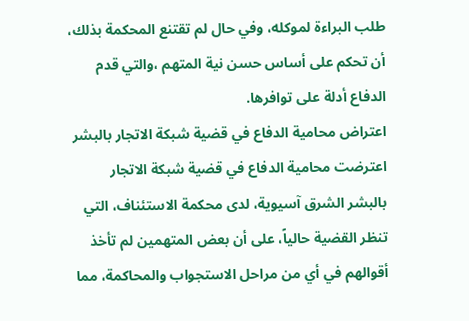طلب البراءة لموكله، وفي حال لم تقتنع المحكمة بذلك، أن تحكم على أساس حسن نية المتهم ،والتي قدم الدفاع أدلة على توافرها.
اعتراض محامية الدفاع في قضية شبكة الاتجار بالبشر
اعترضت محامية الدفاع في قضية شبكة الاتجار بالبشر الشرق آسيوية، لدى محكمة الاستئناف، التي تنظر القضية حالياً، على أن بعض المتهمين لم تأخذ أقوالهم في أي من مراحل الاستجواب والمحاكمة، مما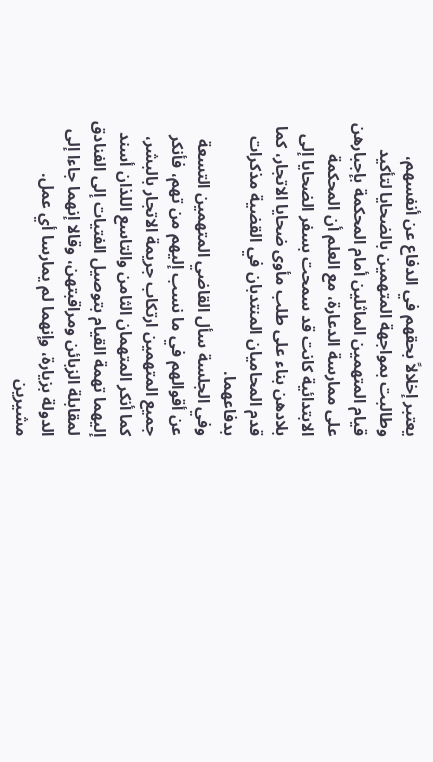يعتبر إخلالاً بحقهم في الدفاع عن أنفسهم، وطالبت بمواجهة المتهمين بالضحايا لتأكيد قيام المتهمين الماثلين أمام المحكمة بإجبارهن على ممارسة الدعارة، مع العلم أن المحكمة الابتدائية كانت قد سمحت بسفر الضحايا إلى بلادهن بناء على طلب مأوى ضحايا الاتجار، كما قدم المحاميان المنتدبان في القضية مذكرات بدفاعهما.
وفي الجلسة سأل القاضي المتهمين التسعة عن أقوالهم في ما نسب إليهم من تهم، فأنكر جميع المتهمين ارتكاب جريمة الاتجار بالبشر، كما أنكر المتهمان الثامن والتاسع اللذان أسند إليهما تهمة القيام بتوصيل الفتيات إلى الفنادق لمقابلة الزبائن ومراقبتهن، وقالا إنهما جاءا إلى الدولة بزيارة، وإنهما لم يمارسا أي عمل.
مشيرين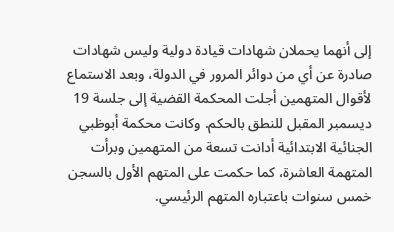إلى أنهما يحملان شهادات قيادة دولية وليس شهادات صادرة عن أي من دوائر المرور في الدولة، وبعد الاستماع لأقوال المتهمين أجلت المحكمة القضية إلى جلسة 19 ديسمبر المقبل للنطق بالحكم. وكانت محكمة أبوظبي الجنائية الابتدائية أدانت تسعة من المتهمين وبرأت المتهمة العاشرة، كما حكمت على المتهم الأول بالسجن خمس سنوات باعتباره المتهم الرئيسي.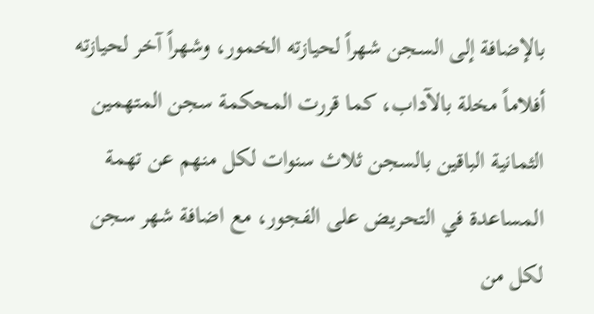بالإضافة إلى السجن شهراً لحيازته الخمور، وشهراً آخر لحيازته أفلاماً مخلة بالآداب، كما قررت المحكمة سجن المتهمين الثمانية الباقين بالسجن ثلاث سنوات لكل منهم عن تهمة المساعدة في التحريض على الفجور، مع اضافة شهر سجن لكل من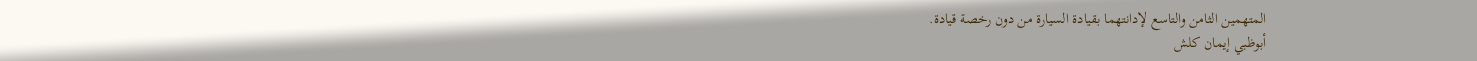المتهمين الثامن والتاسع لإدانتهما بقيادة السيارة من دون رخصة قيادة.
أبوظبي إيمان كلش